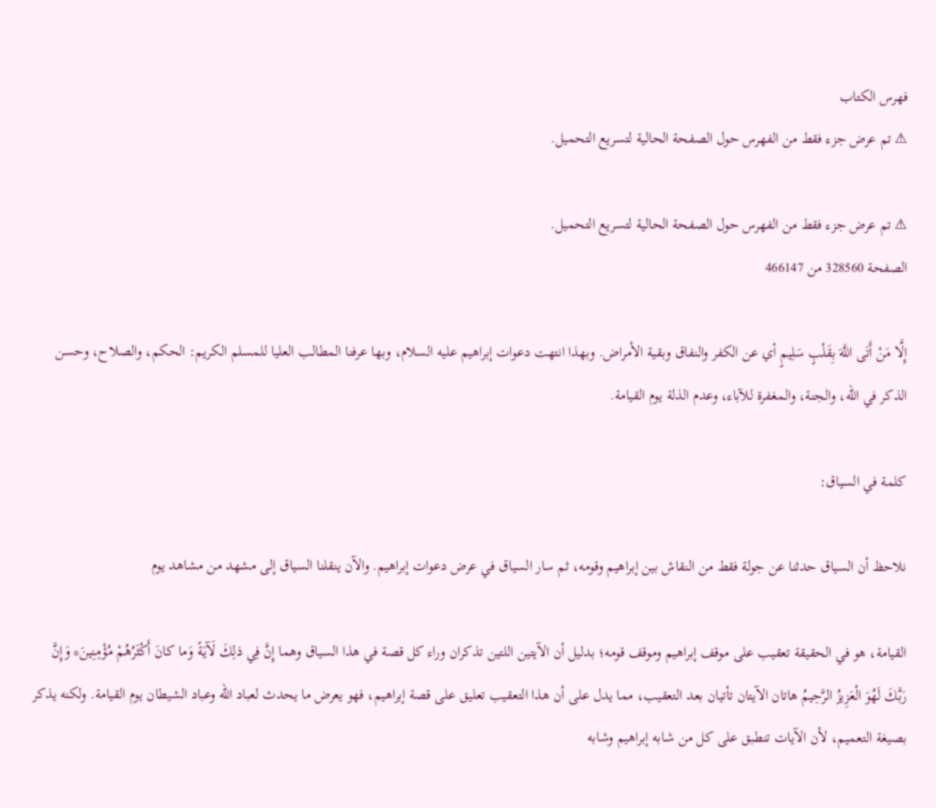فهرس الكتاب
⚠ تم عرض جزء فقط من الفهرس حول الصفحة الحالية لتسريع التحميل.

⚠ تم عرض جزء فقط من الفهرس حول الصفحة الحالية لتسريع التحميل.
الصفحة 328560 من 466147

إِلَّا مَنْ أَتَى اللَّهَ بِقَلْبٍ سَلِيمٍ أي عن الكفر والنفاق وبقية الأمراض. وبهذا انتهت دعوات إبراهيم عليه السلام، وبها عرفنا المطالب العليا للمسلم الكريم: الحكم، والصلاح، وحسن الذكر في الله، والجنة، والمغفرة للآباء، وعدم الذلة يوم القيامة.

كلمة في السياق:

نلاحظ أن السياق حدثنا عن جولة فقط من النقاش بين إبراهيم وقومه، ثم سار السياق في عرض دعوات إبراهيم. والآن ينقلنا السياق إلى مشهد من مشاهد يوم

القيامة، هو في الحقيقة تعقيب على موقف إبراهيم وموقف قومه؛ بدليل أن الآيتين اللتين تذكران وراء كل قصة في هذا السياق وهما إِنَّ فِي ذلِكَ لَآيَةً وَما كانَ أَكْثَرُهُمْ مُؤْمِنِينَ* وَإِنَّ رَبَّكَ لَهُوَ الْعَزِيزُ الرَّحِيمُ هاتان الآيتان تأتيان بعد التعقيب، مما يدل على أن هذا التعقيب تعليق على قصة إبراهيم، فهو يعرض ما يحدث لعباد الله وعباد الشيطان يوم القيامة. ولكنه يذكر بصيغة التعميم، لأن الآيات تنطبق على كل من شابه إبراهيم وشابه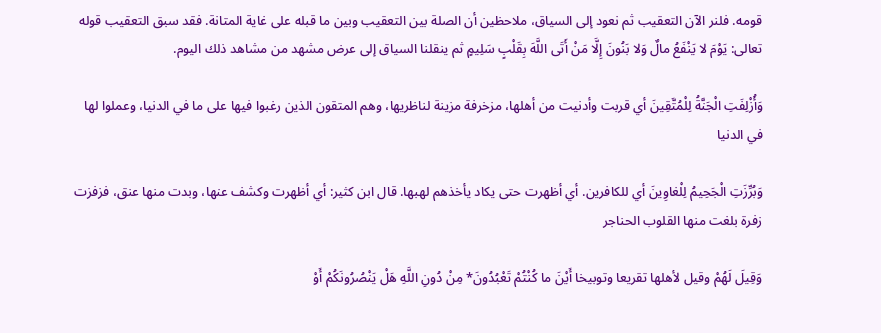قومه. فلنر الآن التعقيب ثم نعود إلى السياق، ملاحظين أن الصلة بين التعقيب وبين ما قبله على غاية المتانة. فقد سبق التعقيب قوله تعالى: يَوْمَ لا يَنْفَعُ مالٌ وَلا بَنُونَ إِلَّا مَنْ أَتَى اللَّهَ بِقَلْبٍ سَلِيمٍ ثم ينقلنا السياق إلى عرض مشهد من مشاهد ذلك اليوم.

وَأُزْلِفَتِ الْجَنَّةُ لِلْمُتَّقِينَ أي قربت وأدنيت من أهلها، مزخرفة مزينة لناظريها، وهم المتقون الذين رغبوا فيها على ما في الدنيا، وعملوا لها في الدنيا

وَبُرِّزَتِ الْجَحِيمُ لِلْغاوِينَ أي للكافرين. أي أظهرت حتى يكاد يأخذهم لهبها. قال ابن كثير: أي أظهرت وكشف عنها، وبدت منها عنق، فزفزت زفرة بلغت منها القلوب الحناجر

وَقِيلَ لَهُمْ وقيل لأهلها تقريعا وتوبيخا أَيْنَ ما كُنْتُمْ تَعْبُدُونَ* مِنْ دُونِ اللَّهِ هَلْ يَنْصُرُونَكُمْ أَوْ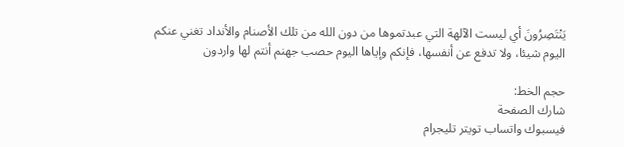يَنْتَصِرُونَ أي ليست الآلهة التي عبدتموها من دون الله من تلك الأصنام والأنداد تغني عنكم اليوم شيئا، ولا تدفع عن أنفسها، فإنكم وإياها اليوم حصب جهنم أنتم لها واردون

حجم الخط:
شارك الصفحة
فيسبوك واتساب تويتر تليجرام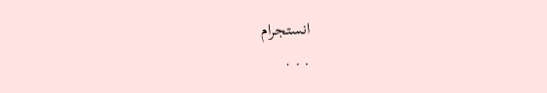انستجرام
. . .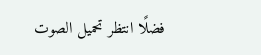فضلًا انتظر تحميل الصوت